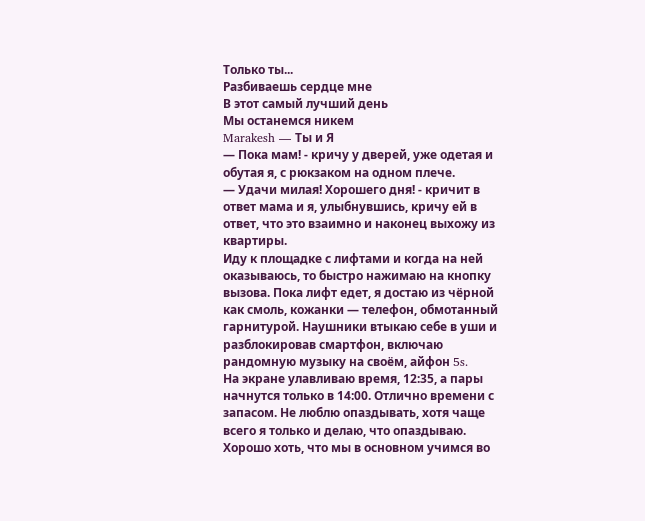Только ты...
Разбиваешь сердце мне
В этот самый лучший день
Мы останемся никем
Marakesh — Ты и Я
— Пока мам! - кричу у дверей, уже одетая и обутая я, с рюкзаком на одном плече.
— Удачи милая! Хорошего дня! - кричит в ответ мама и я, улыбнувшись, кричу ей в ответ, что это взаимно и наконец выхожу из квартиры.
Иду к площадке с лифтами и когда на ней оказываюсь, то быстро нажимаю на кнопку вызова. Пока лифт едет, я достаю из чёрной как смоль, кожанки — телефон, обмотанный гарнитурой. Наушники втыкаю себе в уши и разблокировав смартфон, включаю рандомную музыку на своём, айфон 5s.
На экране улавливаю время, 12:35, а пары начнутся только в 14:00. Отлично времени с запасом. Не люблю опаздывать, хотя чаще всего я только и делаю, что опаздываю. Хорошо хоть, что мы в основном учимся во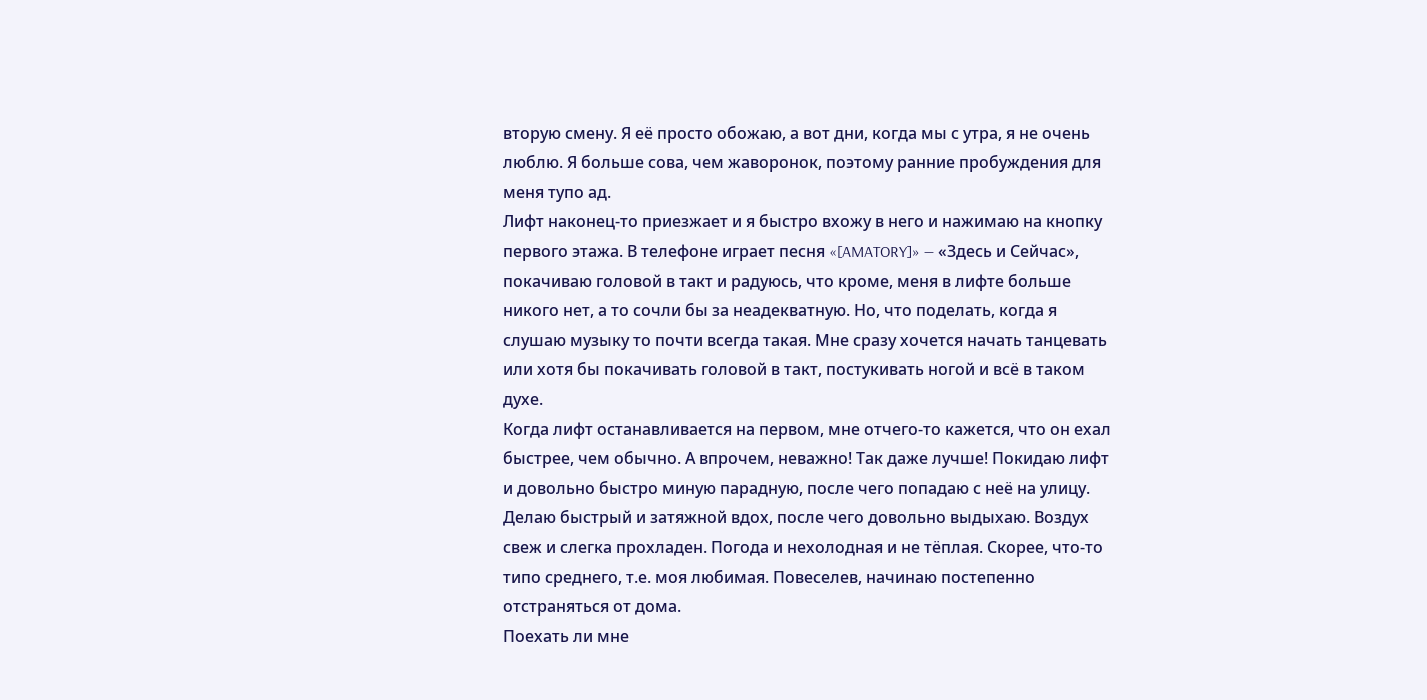вторую смену. Я её просто обожаю, а вот дни, когда мы с утра, я не очень люблю. Я больше сова, чем жаворонок, поэтому ранние пробуждения для меня тупо ад.
Лифт наконец-то приезжает и я быстро вхожу в него и нажимаю на кнопку первого этажа. В телефоне играет песня «[AMATORY]» — «Здесь и Сейчас», покачиваю головой в такт и радуюсь, что кроме, меня в лифте больше никого нет, а то сочли бы за неадекватную. Но, что поделать, когда я слушаю музыку то почти всегда такая. Мне сразу хочется начать танцевать или хотя бы покачивать головой в такт, постукивать ногой и всё в таком духе.
Когда лифт останавливается на первом, мне отчего-то кажется, что он ехал быстрее, чем обычно. А впрочем, неважно! Так даже лучше! Покидаю лифт и довольно быстро миную парадную, после чего попадаю с неё на улицу.
Делаю быстрый и затяжной вдох, после чего довольно выдыхаю. Воздух свеж и слегка прохладен. Погода и нехолодная и не тёплая. Скорее, что-то типо среднего, т.е. моя любимая. Повеселев, начинаю постепенно отстраняться от дома.
Поехать ли мне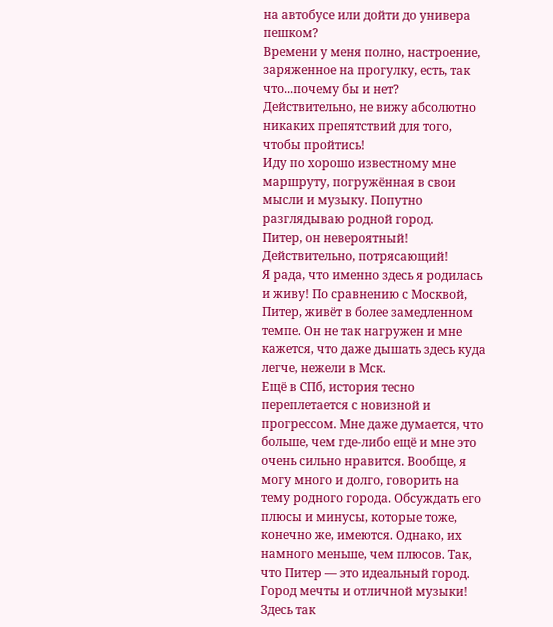на автобусе или дойти до универа пешком?
Времени у меня полно, настроение, заряженное на прогулку, есть, так что...почему бы и нет? Действительно, не вижу абсолютно никаких препятствий для того, чтобы пройтись!
Иду по хорошо известному мне маршруту, погружённая в свои мысли и музыку. Попутно разглядываю родной город.
Питер, он невероятный!
Действительно, потрясающий!
Я рада, что именно здесь я родилась и живу! По сравнению с Москвой, Питер, живёт в более замедленном темпе. Он не так нагружен и мне кажется, что даже дышать здесь куда легче, нежели в Мск.
Ещё в СПб, история тесно переплетается с новизной и прогрессом. Мне даже думается, что больше, чем где-либо ещё и мне это очень сильно нравится. Вообще, я могу много и долго, говорить на тему родного города. Обсуждать его плюсы и минусы, которые тоже, конечно же, имеются. Однако, их намного меньше, чем плюсов. Так, что Питер — это идеальный город. Город мечты и отличной музыки! Здесь так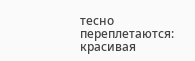тесно переплетаются: красивая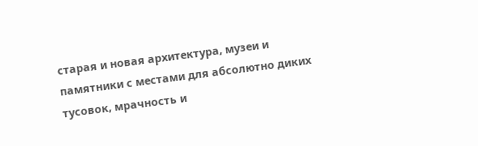старая и новая архитектура, музеи и памятники с местами для абсолютно диких тусовок, мрачность и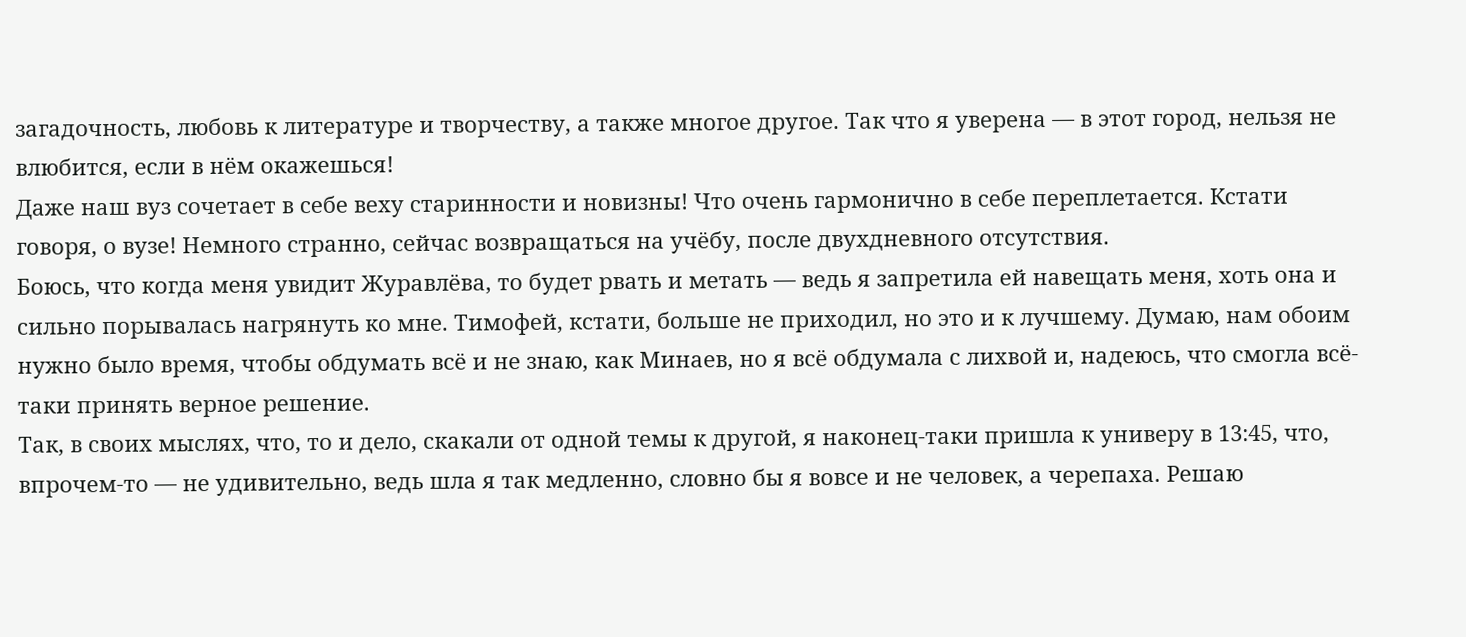загадочность, любовь к литературе и творчеству, а также многое другое. Так что я уверена — в этот город, нельзя не влюбится, если в нём окажешься!
Даже наш вуз сочетает в себе веху старинности и новизны! Что очень гармонично в себе переплетается. Кстати говоря, о вузе! Немного странно, сейчас возвращаться на учёбу, после двухдневного отсутствия.
Боюсь, что когда меня увидит Журавлёва, то будет рвать и метать — ведь я запретила ей навещать меня, хоть она и сильно порывалась нагрянуть ко мне. Тимофей, кстати, больше не приходил, но это и к лучшему. Думаю, нам обоим нужно было время, чтобы обдумать всё и не знаю, как Минаев, но я всё обдумала с лихвой и, надеюсь, что смогла всё-таки принять верное решение.
Так, в своих мыслях, что, то и дело, скакали от одной темы к другой, я наконец-таки пришла к универу в 13:45, что, впрочем-то — не удивительно, ведь шла я так медленно, словно бы я вовсе и не человек, а черепаха. Решаю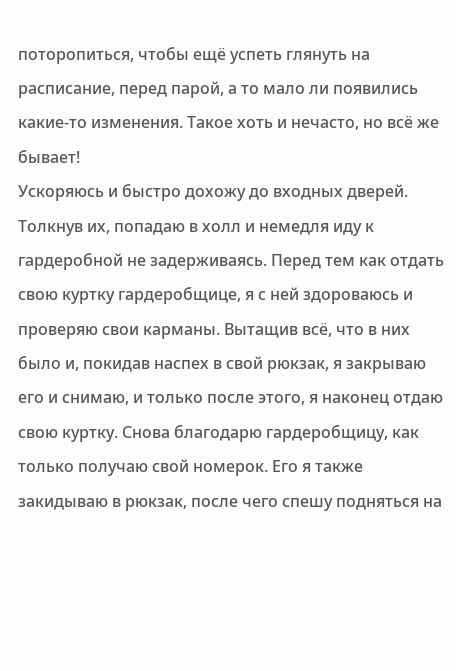поторопиться, чтобы ещё успеть глянуть на расписание, перед парой, а то мало ли появились какие-то изменения. Такое хоть и нечасто, но всё же бывает!
Ускоряюсь и быстро дохожу до входных дверей. Толкнув их, попадаю в холл и немедля иду к гардеробной не задерживаясь. Перед тем как отдать свою куртку гардеробщице, я с ней здороваюсь и проверяю свои карманы. Вытащив всё, что в них было и, покидав наспех в свой рюкзак, я закрываю его и снимаю, и только после этого, я наконец отдаю свою куртку. Снова благодарю гардеробщицу, как только получаю свой номерок. Его я также закидываю в рюкзак, после чего спешу подняться на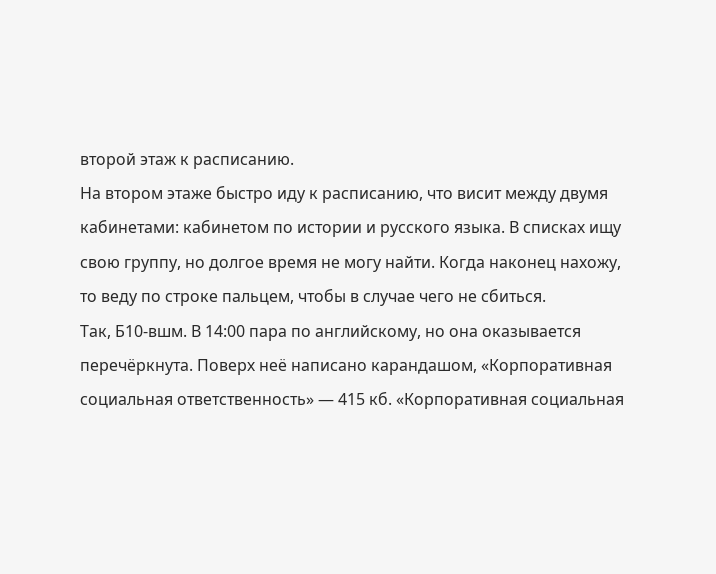второй этаж к расписанию.
На втором этаже быстро иду к расписанию, что висит между двумя кабинетами: кабинетом по истории и русского языка. В списках ищу свою группу, но долгое время не могу найти. Когда наконец нахожу, то веду по строке пальцем, чтобы в случае чего не сбиться.
Так, Б10-вшм. В 14:00 пара по английскому, но она оказывается перечёркнута. Поверх неё написано карандашом, «Корпоративная социальная ответственность» — 415 кб. «Корпоративная социальная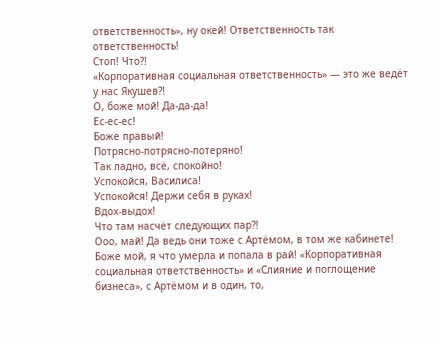ответственность», ну окей! Ответственность так ответственность!
Стоп! Что?!
«Корпоративная социальная ответственность» — это же ведёт у нас Якушев?!
О, боже мой! Да-да-да!
Ес-ес-ес!
Боже правый!
Потрясно-потрясно-потеряно!
Так ладно, всё, спокойно!
Успокойся, Василиса!
Успокойся! Держи себя в руках!
Вдох-выдох!
Что там насчёт следующих пар?!
Ооо, май! Да ведь они тоже с Артёмом, в том же кабинете!
Боже мой, я что умерла и попала в рай! «Корпоративная социальная ответственность» и «Слияние и поглощение бизнеса», с Артёмом и в один, то,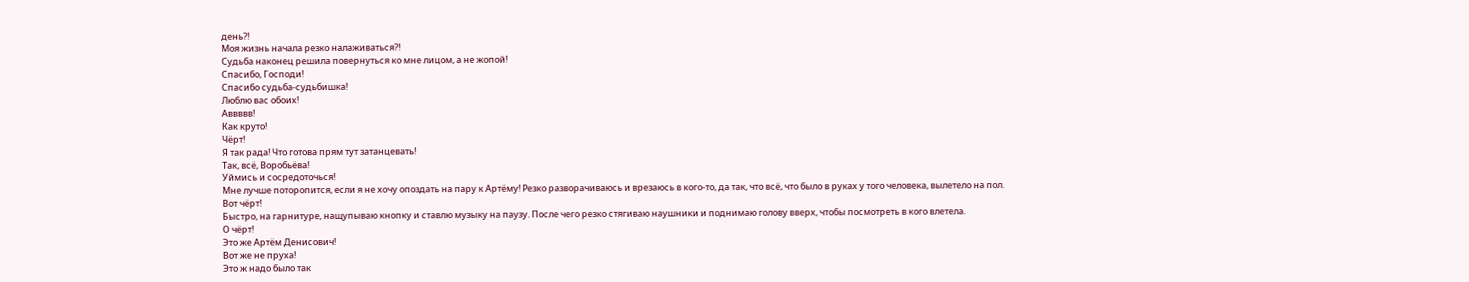день?!
Моя жизнь начала резко налаживаться?!
Судьба наконец решила повернуться ко мне лицом, а не жопой!
Спасибо, Господи!
Спасибо судьба-судьбишка!
Люблю вас обоих!
Аввввв!
Как круто!
Чёрт!
Я так рада! Что готова прям тут затанцевать!
Так, всё, Воробьёва!
Уймись и сосредоточься!
Мне лучше поторопится, если я не хочу опоздать на пару к Артёму! Резко разворачиваюсь и врезаюсь в кого-то, да так, что всё, что было в руках у того человека, вылетело на пол.
Вот чёрт!
Быстро, на гарнитуре, нащупываю кнопку и ставлю музыку на паузу. После чего резко стягиваю наушники и поднимаю голову вверх, чтобы посмотреть в кого влетела.
О чёрт!
Это же Артём Денисович!
Вот же не пруха!
Это ж надо было так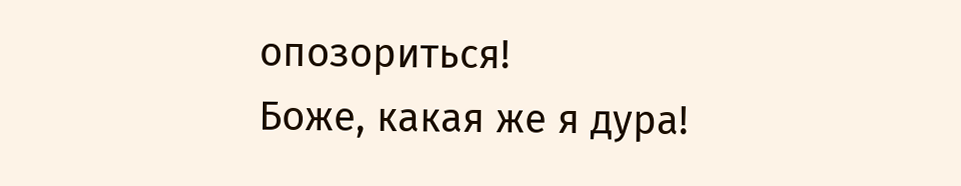опозориться!
Боже, какая же я дура!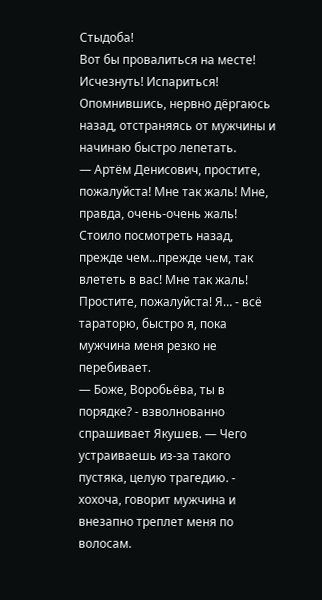Стыдоба!
Вот бы провалиться на месте! Исчезнуть! Испариться!
Опомнившись, нервно дёргаюсь назад, отстраняясь от мужчины и начинаю быстро лепетать.
— Артём Денисович, простите, пожалуйста! Мне так жаль! Мне, правда, очень-очень жаль! Стоило посмотреть назад, прежде чем...прежде чем, так влететь в вас! Мне так жаль! Простите, пожалуйста! Я… - всё тараторю, быстро я, пока мужчина меня резко не перебивает.
— Боже, Воробьёва, ты в порядке? - взволнованно спрашивает Якушев. — Чего устраиваешь из-за такого пустяка, целую трагедию. - хохоча, говорит мужчина и внезапно треплет меня по волосам.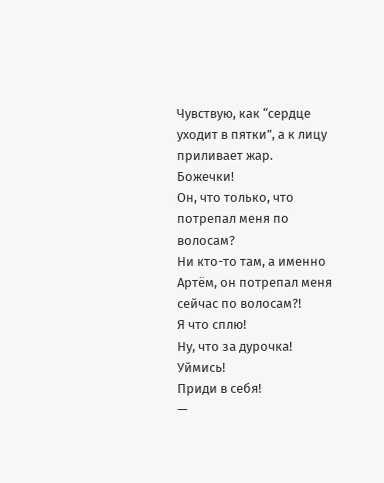Чувствую, как “сердце уходит в пятки”, а к лицу приливает жар.
Божечки!
Он, что только, что потрепал меня по волосам?
Ни кто-то там, а именно Артём, он потрепал меня сейчас по волосам?!
Я что сплю!
Ну, что за дурочка!
Уймись!
Приди в себя!
—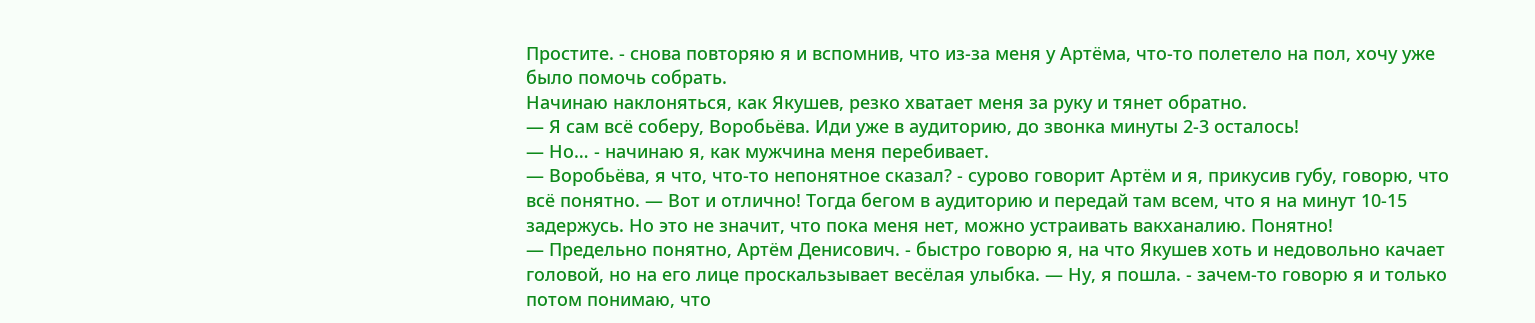Простите. - снова повторяю я и вспомнив, что из-за меня у Артёма, что-то полетело на пол, хочу уже было помочь собрать.
Начинаю наклоняться, как Якушев, резко хватает меня за руку и тянет обратно.
— Я сам всё соберу, Воробьёва. Иди уже в аудиторию, до звонка минуты 2-3 осталось!
— Но… - начинаю я, как мужчина меня перебивает.
— Воробьёва, я что, что-то непонятное сказал? - сурово говорит Артём и я, прикусив губу, говорю, что всё понятно. — Вот и отлично! Тогда бегом в аудиторию и передай там всем, что я на минут 10-15 задержусь. Но это не значит, что пока меня нет, можно устраивать вакханалию. Понятно!
— Предельно понятно, Артём Денисович. - быстро говорю я, на что Якушев хоть и недовольно качает головой, но на его лице проскальзывает весёлая улыбка. — Ну, я пошла. - зачем-то говорю я и только потом понимаю, что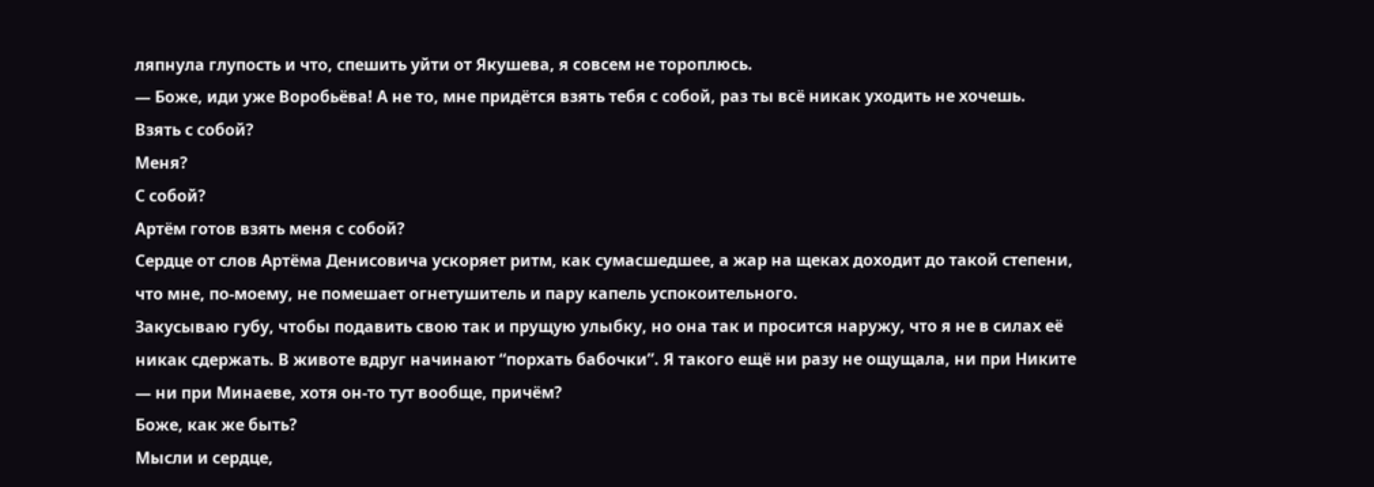ляпнула глупость и что, спешить уйти от Якушева, я совсем не тороплюсь.
— Боже, иди уже Воробьёва! А не то, мне придётся взять тебя с собой, раз ты всё никак уходить не хочешь.
Взять с собой?
Меня?
С собой?
Артём готов взять меня с собой?
Сердце от слов Артёма Денисовича ускоряет ритм, как сумасшедшее, а жар на щеках доходит до такой степени, что мне, по-моему, не помешает огнетушитель и пару капель успокоительного.
Закусываю губу, чтобы подавить свою так и прущую улыбку, но она так и просится наружу, что я не в силах её никак сдержать. В животе вдруг начинают “порхать бабочки”. Я такого ещё ни разу не ощущала, ни при Никите — ни при Минаеве, хотя он-то тут вообще, причём?
Боже, как же быть?
Мысли и сердце,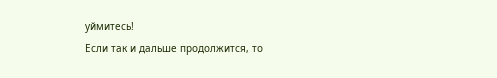уймитесь!
Если так и дальше продолжится, то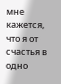мне кажется, что я от счастья в одно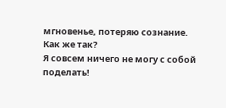мгновенье, потеряю сознание.
Как же так?
Я совсем ничего не могу с собой поделать!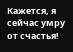Кажется, я сейчас умру от счастья!